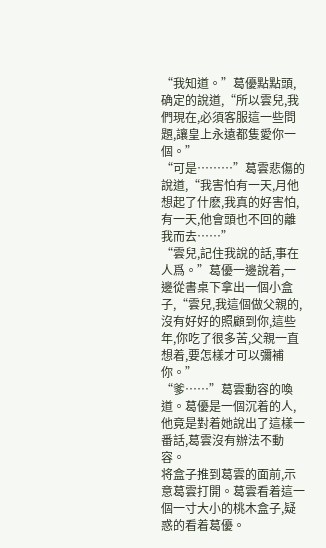“我知道。”葛優點點頭,确定的說道,“所以雲兒,我們現在,必須客服這一些問題,讓皇上永遠都隻愛你一個。”
“可是………”葛雲悲傷的說道,“我害怕有一天,月他想起了什麽,我真的好害怕,有一天,他會頭也不回的離我而去……”
“雲兒,記住我說的話,事在人爲。”葛優一邊說着,一邊從書桌下拿出一個小盒子,“雲兒,我這個做父親的,沒有好好的照顧到你,這些年,你吃了很多苦,父親一直想着,要怎樣才可以彌補你。”
“爹……”葛雲動容的喚道。葛優是一個沉着的人,他竟是對着她說出了這樣一番話,葛雲沒有辦法不動容。
将盒子推到葛雲的面前,示意葛雲打開。葛雲看着這一個一寸大小的桃木盒子,疑惑的看着葛優。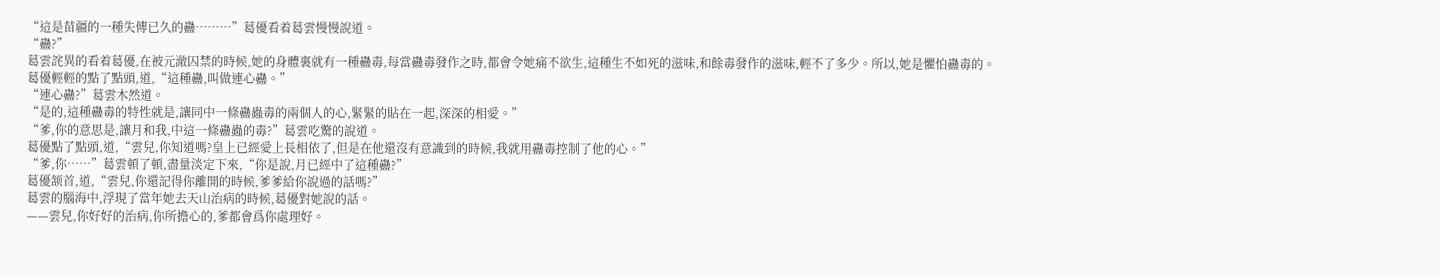“這是苗疆的一種失傳已久的蠱………”葛優看着葛雲慢慢說道。
“蠱?”
葛雲詫異的看着葛優,在被元澈囚禁的時候,她的身體裏就有一種蠱毒,每當蠱毒發作之時,都會令她痛不欲生,這種生不如死的滋味,和餘毒發作的滋味,輕不了多少。所以,她是懼怕蠱毒的。
葛優輕輕的點了點頭,道,“這種蠱,叫做連心蠱。”
“連心蠱?”葛雲木然道。
“是的,這種蠱毒的特性就是,讓同中一條蠱蟲毒的兩個人的心,緊緊的貼在一起,深深的相愛。”
“爹,你的意思是,讓月和我,中這一條蠱蟲的毒?”葛雲吃驚的說道。
葛優點了點頭,道,“雲兒,你知道嗎?皇上已經愛上長相依了,但是在他還沒有意識到的時候,我就用蠱毒控制了他的心。”
“爹,你……”葛雲頓了頓,盡量淡定下來,“你是說,月已經中了這種蠱?”
葛優颔首,道,“雲兒,你還記得你離開的時候,爹爹給你說過的話嗎?”
葛雲的腦海中,浮現了當年她去天山治病的時候,葛優對她說的話。
——雲兒,你好好的治病,你所擔心的,爹都會爲你處理好。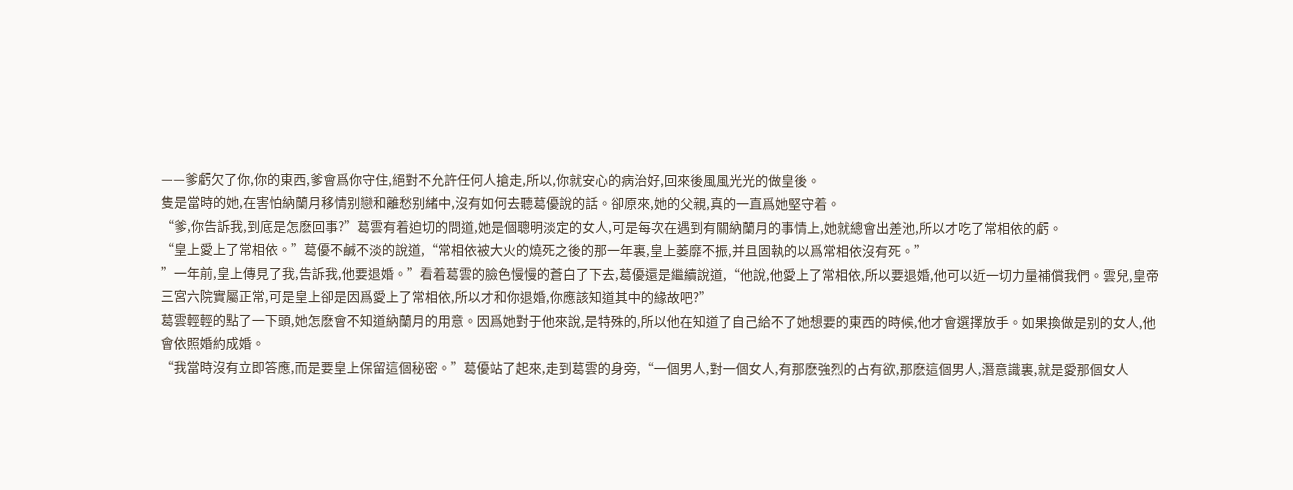——爹虧欠了你,你的東西,爹會爲你守住,絕對不允許任何人搶走,所以,你就安心的病治好,回來後風風光光的做皇後。
隻是當時的她,在害怕納蘭月移情别戀和離愁别緒中,沒有如何去聽葛優說的話。卻原來,她的父親,真的一直爲她堅守着。
“爹,你告訴我,到底是怎麽回事?”葛雲有着迫切的問道,她是個聰明淡定的女人,可是每次在遇到有關納蘭月的事情上,她就總會出差池,所以才吃了常相依的虧。
“皇上愛上了常相依。”葛優不鹹不淡的說道,“常相依被大火的燒死之後的那一年裏,皇上萎靡不振,并且固執的以爲常相依沒有死。”
”一年前,皇上傳見了我,告訴我,他要退婚。”看着葛雲的臉色慢慢的蒼白了下去,葛優還是繼續說道,“他說,他愛上了常相依,所以要退婚,他可以近一切力量補償我們。雲兒,皇帝三宮六院實屬正常,可是皇上卻是因爲愛上了常相依,所以才和你退婚,你應該知道其中的緣故吧?”
葛雲輕輕的點了一下頭,她怎麽會不知道納蘭月的用意。因爲她對于他來說,是特殊的,所以他在知道了自己給不了她想要的東西的時候,他才會選擇放手。如果換做是别的女人,他會依照婚約成婚。
“我當時沒有立即答應,而是要皇上保留這個秘密。”葛優站了起來,走到葛雲的身旁,“一個男人,對一個女人,有那麽強烈的占有欲,那麽這個男人,潛意識裏,就是愛那個女人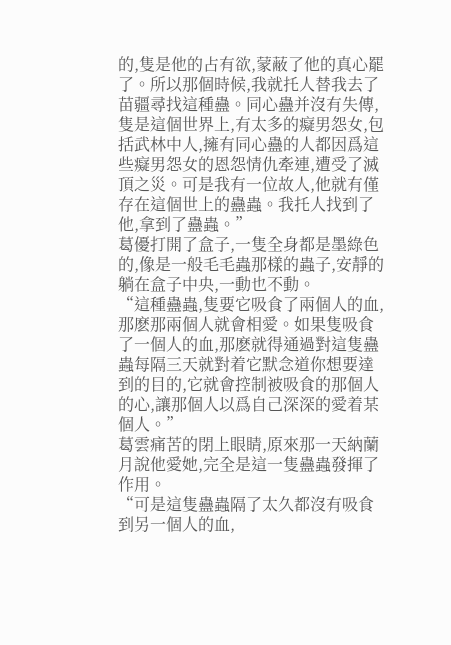的,隻是他的占有欲,蒙蔽了他的真心罷了。所以那個時候,我就托人替我去了苗疆尋找這種蠱。同心蠱并沒有失傳,隻是這個世界上,有太多的癡男怨女,包括武林中人,擁有同心蠱的人都因爲這些癡男怨女的恩怨情仇牽連,遭受了滅頂之災。可是我有一位故人,他就有僅存在這個世上的蠱蟲。我托人找到了他,拿到了蠱蟲。”
葛優打開了盒子,一隻全身都是墨綠色的,像是一般毛毛蟲那樣的蟲子,安靜的躺在盒子中央,一動也不動。
“這種蠱蟲,隻要它吸食了兩個人的血,那麽那兩個人就會相愛。如果隻吸食了一個人的血,那麽就得通過對這隻蠱蟲每隔三天就對着它默念道你想要達到的目的,它就會控制被吸食的那個人的心,讓那個人以爲自己深深的愛着某個人。”
葛雲痛苦的閉上眼睛,原來那一天納蘭月說他愛她,完全是這一隻蠱蟲發揮了作用。
“可是這隻蠱蟲隔了太久都沒有吸食到另一個人的血,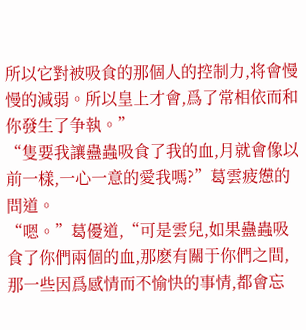所以它對被吸食的那個人的控制力,将會慢慢的減弱。所以皇上才會,爲了常相依而和你發生了争執。”
“隻要我讓蠱蟲吸食了我的血,月就會像以前一樣,一心一意的愛我嗎?”葛雲疲憊的問道。
“嗯。”葛優道,“可是雲兒,如果蠱蟲吸食了你們兩個的血,那麽有關于你們之間,那一些因爲感情而不愉快的事情,都會忘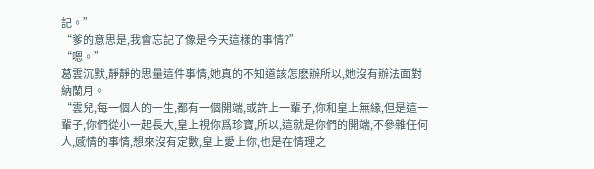記。”
“爹的意思是,我會忘記了像是今天這樣的事情?”
“嗯。”
葛雲沉默,靜靜的思量這件事情,她真的不知道該怎麽辦所以,她沒有辦法面對納蘭月。
“雲兒,每一個人的一生,都有一個開端,或許上一輩子,你和皇上無緣,但是這一輩子,你們從小一起長大,皇上視你爲珍寶,所以,這就是你們的開端,不參雜任何人,感情的事情,想來沒有定數,皇上愛上你,也是在情理之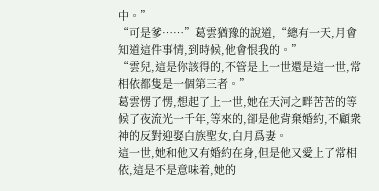中。”
“可是爹……”葛雲猶豫的說道,“總有一天,月會知道這件事情,到時候,他會恨我的。”
“雲兒,這是你該得的,不管是上一世還是這一世,常相依都隻是一個第三者。”
葛雲愣了愣,想起了上一世,她在天河之畔苦苦的等候了夜流光一千年,等來的,卻是他背棄婚約,不顧衆神的反對迎娶白族聖女,白月爲妻。
這一世,她和他又有婚約在身,但是他又愛上了常相依,這是不是意味着,她的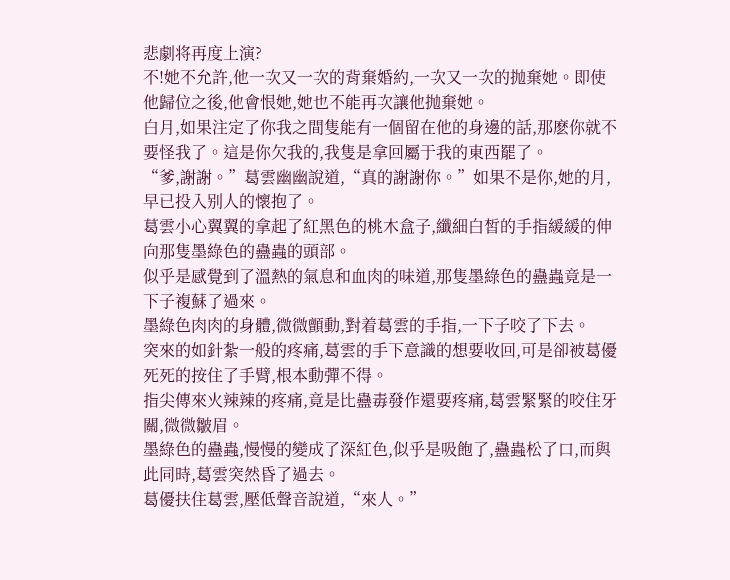悲劇将再度上演?
不!她不允許,他一次又一次的背棄婚約,一次又一次的抛棄她。即使他歸位之後,他會恨她,她也不能再次讓他抛棄她。
白月,如果注定了你我之間隻能有一個留在他的身邊的話,那麽你就不要怪我了。這是你欠我的,我隻是拿回屬于我的東西罷了。
“爹,謝謝。”葛雲幽幽說道,“真的謝謝你。”如果不是你,她的月,早已投入别人的懷抱了。
葛雲小心翼翼的拿起了紅黑色的桃木盒子,纖細白皙的手指緩緩的伸向那隻墨綠色的蠱蟲的頭部。
似乎是感覺到了溫熱的氣息和血肉的味道,那隻墨綠色的蠱蟲竟是一下子複蘇了過來。
墨綠色肉肉的身體,微微顫動,對着葛雲的手指,一下子咬了下去。
突來的如針紮一般的疼痛,葛雲的手下意識的想要收回,可是卻被葛優死死的按住了手臂,根本動彈不得。
指尖傳來火辣辣的疼痛,竟是比蠱毒發作還要疼痛,葛雲緊緊的咬住牙關,微微皺眉。
墨綠色的蠱蟲,慢慢的變成了深紅色,似乎是吸飽了,蠱蟲松了口,而與此同時,葛雲突然昏了過去。
葛優扶住葛雲,壓低聲音說道,“來人。”